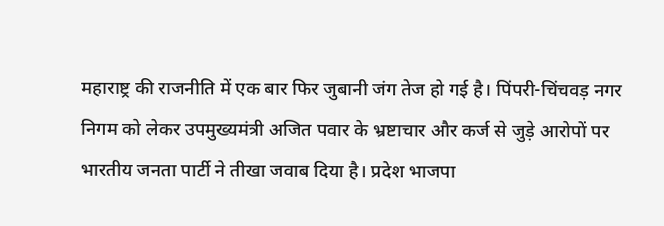महाराष्ट्र की राजनीति में एक बार फिर जुबानी जंग तेज हो गई है। पिंपरी-चिंचवड़ नगर निगम को लेकर उपमुख्यमंत्री अजित पवार के भ्रष्टाचार और कर्ज से जुड़े आरोपों पर भारतीय जनता पार्टी ने तीखा जवाब दिया है। प्रदेश भाजपा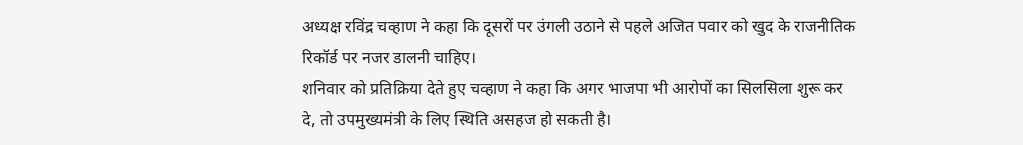अध्यक्ष रविंद्र चव्हाण ने कहा कि दूसरों पर उंगली उठाने से पहले अजित पवार को खुद के राजनीतिक रिकॉर्ड पर नजर डालनी चाहिए।
शनिवार को प्रतिक्रिया देते हुए चव्हाण ने कहा कि अगर भाजपा भी आरोपों का सिलसिला शुरू कर दे, तो उपमुख्यमंत्री के लिए स्थिति असहज हो सकती है।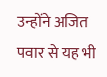उन्होंने अजित पवार से यह भी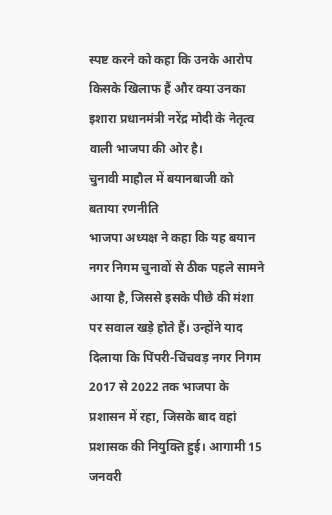स्पष्ट करने को कहा कि उनके आरोप किसके खिलाफ हैं और क्या उनका इशारा प्रधानमंत्री नरेंद्र मोदी के नेतृत्व वाली भाजपा की ओर है।
चुनावी माहौल में बयानबाजी को बताया रणनीति
भाजपा अध्यक्ष ने कहा कि यह बयान नगर निगम चुनावों से ठीक पहले सामने आया है, जिससे इसके पीछे की मंशा पर सवाल खड़े होते हैं। उन्होंने याद दिलाया कि पिंपरी-चिंचवड़ नगर निगम 2017 से 2022 तक भाजपा के प्रशासन में रहा, जिसके बाद वहां प्रशासक की नियुक्ति हुई। आगामी 15 जनवरी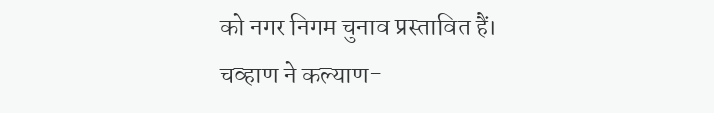को नगर निगम चुनाव प्रस्तावित हैं।
चव्हाण ने कल्याण-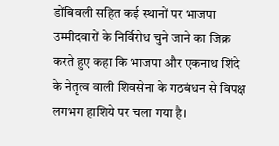डोंबिवली सहित कई स्थानों पर भाजपा उम्मीदवारों के निर्विरोध चुने जाने का जिक्र करते हुए कहा कि भाजपा और एकनाथ शिंदे के नेतृत्व वाली शिवसेना के गठबंधन से विपक्ष लगभग हाशिये पर चला गया है।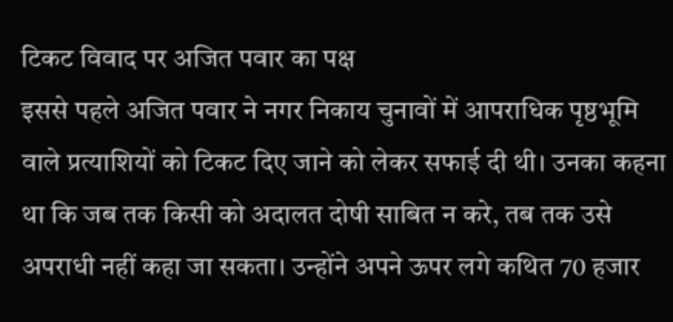टिकट विवाद पर अजित पवार का पक्ष
इससे पहले अजित पवार ने नगर निकाय चुनावों में आपराधिक पृष्ठभूमि वाले प्रत्याशियों को टिकट दिए जाने को लेकर सफाई दी थी। उनका कहना था कि जब तक किसी को अदालत दोषी साबित न करे, तब तक उसे अपराधी नहीं कहा जा सकता। उन्होंने अपने ऊपर लगे कथित 70 हजार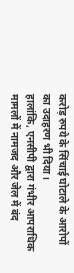करोड़ रुपये के सिंचाई घोटाले के आरोपों का उदाहरण भी दिया।
हालांकि, एनसीपी द्वारा गंभीर आपराधिक मामलों में नामजद और जेल में बंद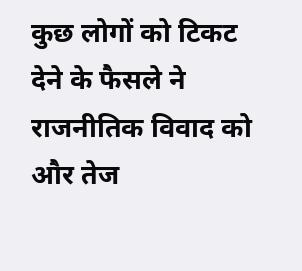कुछ लोगों को टिकट देने के फैसले ने राजनीतिक विवाद को और तेज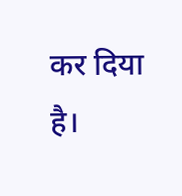कर दिया है।